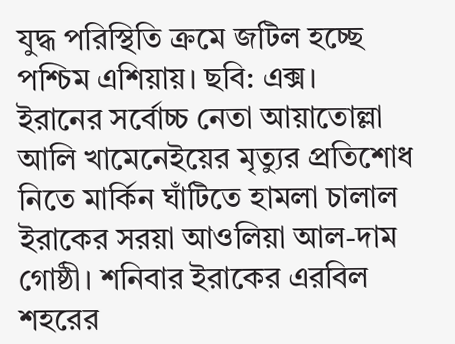যুদ্ধ পরিস্থিতি ক্রমে জটিল হচ্ছে পশ্চিম এশিয়ায়। ছবি: এক্স।
ইরানের সর্বোচ্চ নেতা আয়াতোল্লা আলি খামেনেইয়ের মৃত্যুর প্রতিশোধ নিতে মার্কিন ঘাঁটিতে হামলা চালাল ইরাকের সরয়া আওলিয়া আল-দাম গোষ্ঠী। শনিবার ইরাকের এরবিল শহরের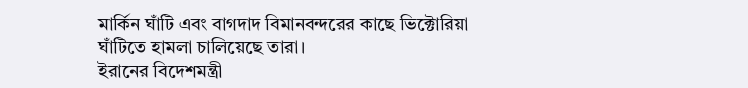মার্কিন ঘাঁটি এবং বাগদাদ বিমানবন্দরের কাছে ভিক্টোরিয়া ঘাঁটিতে হামলা চালিয়েছে তারা।
ইরানের বিদেশমন্ত্রী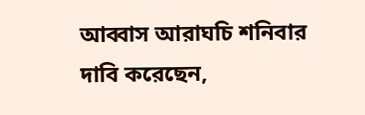আব্বাস আরাঘচি শনিবার দাবি করেছেন,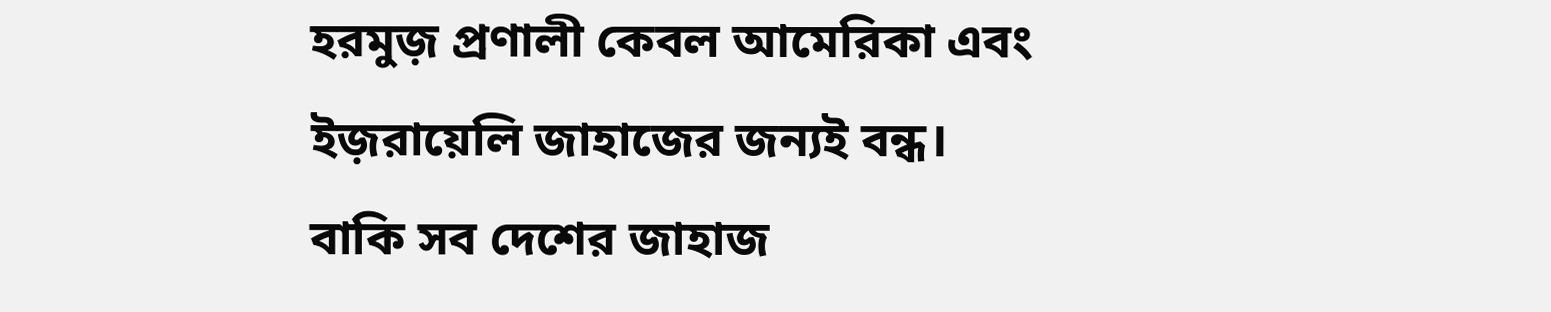হরমুজ় প্রণালী কেবল আমেরিকা এবং ইজ়রায়েলি জাহাজের জন্যই বন্ধ। বাকি সব দেশের জাহাজ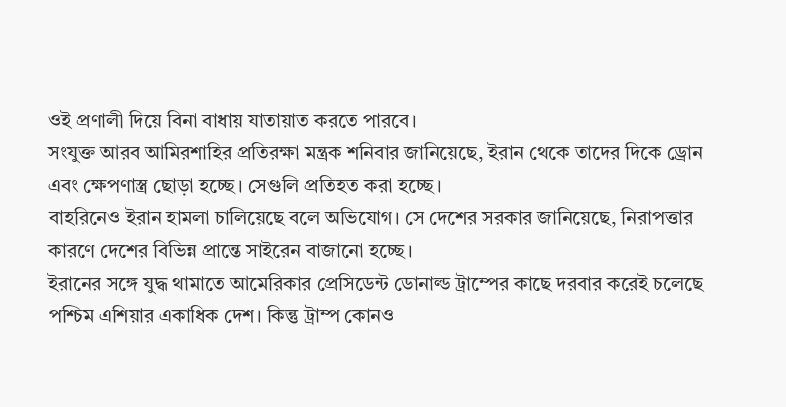ওই প্রণালী দিয়ে বিনা বাধায় যাতায়াত করতে পারবে।
সংযুক্ত আরব আমিরশাহির প্রতিরক্ষা মন্ত্রক শনিবার জানিয়েছে, ইরান থেকে তাদের দিকে ড্রোন এবং ক্ষেপণাস্ত্র ছোড়া হচ্ছে। সেগুলি প্রতিহত করা হচ্ছে।
বাহরিনেও ইরান হামলা চালিয়েছে বলে অভিযোগ। সে দেশের সরকার জানিয়েছে, নিরাপত্তার কারণে দেশের বিভিন্ন প্রান্তে সাইরেন বাজানো হচ্ছে।
ইরানের সঙ্গে যুদ্ধ থামাতে আমেরিকার প্রেসিডেন্ট ডোনাল্ড ট্রাম্পের কাছে দরবার করেই চলেছে পশ্চিম এশিয়ার একাধিক দেশ। কিন্তু ট্রাম্প কোনও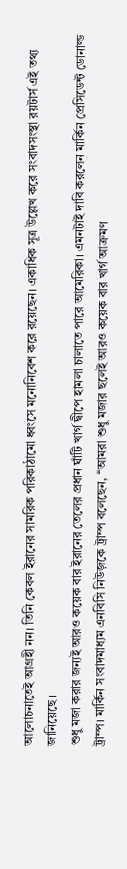আলোচনাতেই আগ্রহী নন। তিনি কেবল ইরানের সামরিক পরিকাঠামো ধ্বংসে মনোনিবেশ করে রয়েছেন। একাধিক সূত্র উল্লেখ করে সংবাদসংস্থা রয়টার্স এই তথ্য জানিয়েছে।
শুধু মজা করার জন্যই আরও কয়েক বার ইরানের তেলের প্রধান ঘাঁটি খার্গ দ্বীপে হামলা চালাতে পারে আমেরিকা। এমনটাই দাবি করলেন মার্কিন প্রেসিডেন্ট ডোনাল্ড ট্রাম্প। মার্কিন সংবাদমাধ্যম এনবিসি নিউজ়কে ট্রাম্প বলেছেন, ‘‘আমরা শুধু মজার ছলেই আরও কয়েক বার খার্গ আক্রমণ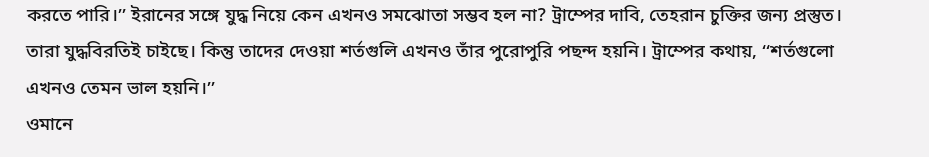করতে পারি।’’ ইরানের সঙ্গে যুদ্ধ নিয়ে কেন এখনও সমঝোতা সম্ভব হল না? ট্রাম্পের দাবি, তেহরান চুক্তির জন্য প্রস্তুত। তারা যুদ্ধবিরতিই চাইছে। কিন্তু তাদের দেওয়া শর্তগুলি এখনও তাঁর পুরোপুরি পছন্দ হয়নি। ট্রাম্পের কথায়, ‘‘শর্তগুলো এখনও তেমন ভাল হয়নি।’’
ওমানে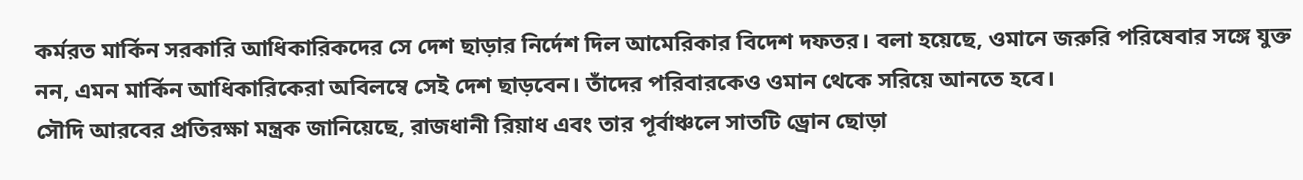কর্মরত মার্কিন সরকারি আধিকারিকদের সে দেশ ছাড়ার নির্দেশ দিল আমেরিকার বিদেশ দফতর। বলা হয়েছে, ওমানে জরুরি পরিষেবার সঙ্গে যুক্ত নন, এমন মার্কিন আধিকারিকেরা অবিলম্বে সেই দেশ ছাড়বেন। তাঁদের পরিবারকেও ওমান থেকে সরিয়ে আনতে হবে।
সৌদি আরবের প্রতিরক্ষা মন্ত্রক জানিয়েছে, রাজধানী রিয়াধ এবং তার পূর্বাঞ্চলে সাতটি ড্রোন ছোড়া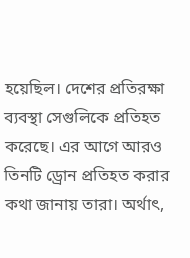হয়েছিল। দেশের প্রতিরক্ষা ব্যবস্থা সেগুলিকে প্রতিহত করেছে। এর আগে আরও তিনটি ড্রোন প্রতিহত করার কথা জানায় তারা। অর্থাৎ,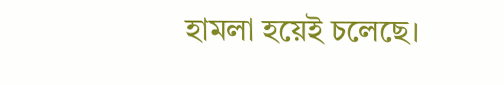হামলা হয়েই চলেছে।